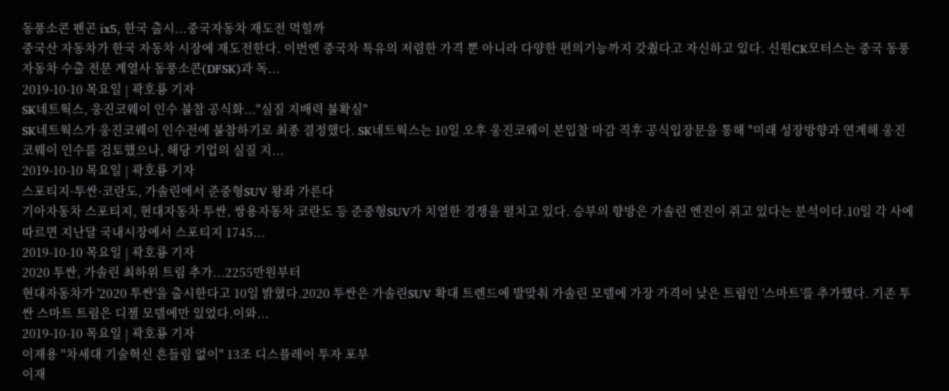동풍소콘 펜곤 ix5, 한국 출시...중국자동차 재도전 먹힐까
중국산 자동차가 한국 자동차 시장에 재도전한다. 이번엔 중국차 특유의 저렴한 가격 뿐 아니라 다양한 편의기능까지 갖췄다고 자신하고 있다. 신원CK모터스는 중국 동풍자동차 수출 전문 계열사 동풍소콘(DFSK)과 독...
2019-10-10 목요일 | 곽호룡 기자
SK네트웍스, 웅진코웨이 인수 불참 공식화..."실질 지배력 불확실"
SK네트웍스가 웅진코웨이 인수전에 불참하기로 최종 결정했다. SK네트웍스는 10일 오후 웅진코웨이 본입찰 마감 직후 공식입장문을 통해 "미래 성장방향과 연계해 웅진코웨이 인수를 검토했으나, 해당 기업의 실질 지...
2019-10-10 목요일 | 곽호룡 기자
스포티지·투싼·코란도, 가솔린에서 준중형SUV 왕좌 가른다
기아자동차 스포티지, 현대자동차 투싼, 쌍용자동차 코란도 등 준중형SUV가 치열한 경쟁을 펼치고 있다. 승부의 향방은 가솔린 엔진이 쥐고 있다는 분석이다.10일 각 사에 따르면 지난달 국내시장에서 스포티지 1745...
2019-10-10 목요일 | 곽호룡 기자
2020 투싼, 가솔린 최하위 트림 추가...2255만원부터
현대자동차가 '2020 투싼'을 출시한다고 10일 밝혔다.2020 투싼은 가솔린SUV 확대 트렌드에 발맞춰 가솔린 모델에 가장 가격이 낮은 트림인 '스마트'를 추가했다. 기존 투싼 스마트 트림은 디젤 모델에만 있었다.이와...
2019-10-10 목요일 | 곽호룡 기자
이재용 "차세대 기술혁신 흔들림 없이" 13조 디스플레이 투자 포부
이재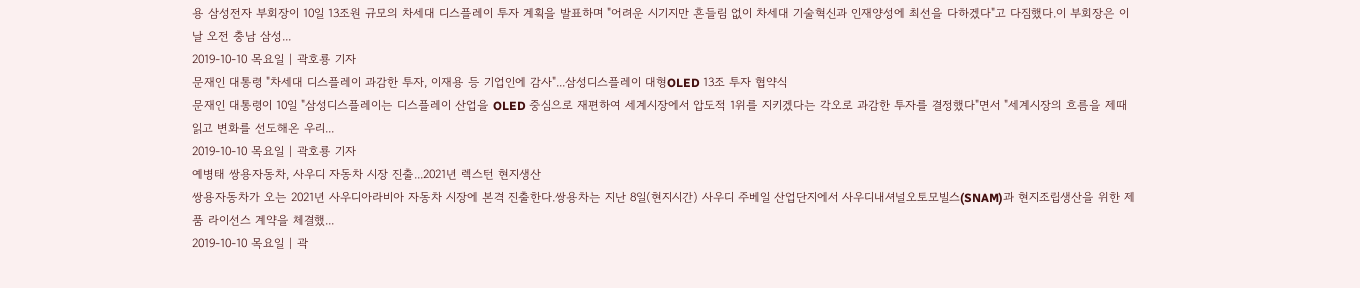용 삼성전자 부회장이 10일 13조원 규모의 차세대 디스플레이 투자 계획을 발표하며 "어려운 시기지만 흔들림 없이 차세대 기술혁신과 인재양성에 최선을 다하겠다"고 다짐했다.이 부회장은 이날 오전 충남 삼성...
2019-10-10 목요일 | 곽호룡 기자
문재인 대통령 "차세대 디스플레이 과감한 투자, 이재용 등 기업인에 감사"...삼성디스플레이 대형OLED 13조 투자 협약식
문재인 대통령이 10일 "삼성디스플레이는 디스플레이 산업을 OLED 중심으로 재편하여 세계시장에서 압도적 1위를 지키겠다는 각오로 과감한 투자를 결정했다"면서 "세계시장의 흐름을 제때 읽고 변화를 선도해온 우리...
2019-10-10 목요일 | 곽호룡 기자
예병태 쌍용자동차, 사우디 자동차 시장 진출...2021년 렉스턴 현지생산
쌍용자동차가 오는 2021년 사우디아라비아 자동차 시장에 본격 진출한다.쌍용차는 지난 8일(현지시간) 사우디 주베일 산업단지에서 사우디내셔널오토모빌스(SNAM)과 현지조립생산을 위한 제품 라이선스 계약을 체결했...
2019-10-10 목요일 | 곽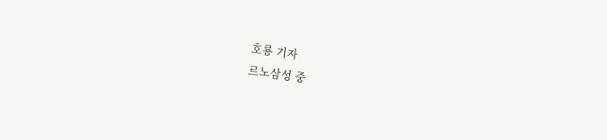호룡 기자
르노삼성 중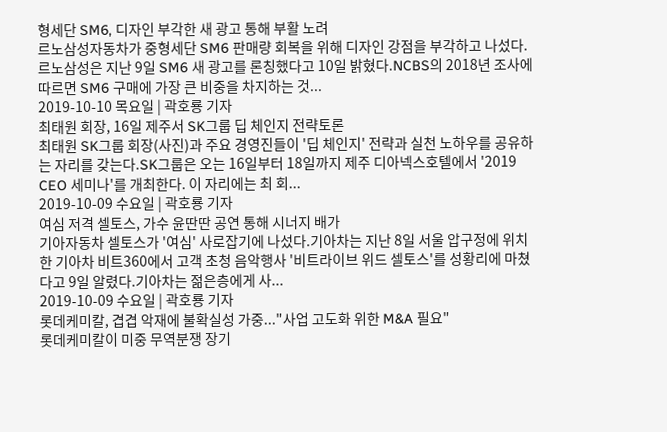형세단 SM6, 디자인 부각한 새 광고 통해 부활 노려
르노삼성자동차가 중형세단 SM6 판매량 회복을 위해 디자인 강점을 부각하고 나섰다.르노삼성은 지난 9일 SM6 새 광고를 론칭했다고 10일 밝혔다.NCBS의 2018년 조사에 따르면 SM6 구매에 가장 큰 비중을 차지하는 것...
2019-10-10 목요일 | 곽호룡 기자
최태원 회장, 16일 제주서 SK그룹 딥 체인지 전략토론
최태원 SK그룹 회장(사진)과 주요 경영진들이 '딥 체인지' 전략과 실천 노하우를 공유하는 자리를 갖는다.SK그룹은 오는 16일부터 18일까지 제주 디아넥스호텔에서 '2019 CEO 세미나'를 개최한다. 이 자리에는 최 회...
2019-10-09 수요일 | 곽호룡 기자
여심 저격 셀토스, 가수 윤딴딴 공연 통해 시너지 배가
기아자동차 셀토스가 '여심' 사로잡기에 나섰다.기아차는 지난 8일 서울 압구정에 위치한 기아차 비트360에서 고객 초청 음악행사 '비트라이브 위드 셀토스'를 성황리에 마쳤다고 9일 알렸다.기아차는 젊은층에게 사...
2019-10-09 수요일 | 곽호룡 기자
롯데케미칼, 겹겹 악재에 불확실성 가중..."사업 고도화 위한 M&A 필요"
롯데케미칼이 미중 무역분쟁 장기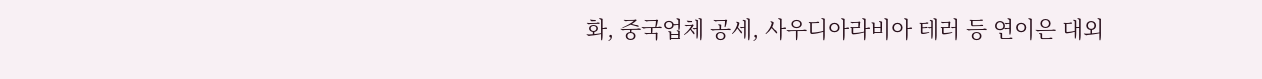화, 중국업체 공세, 사우디아라비아 테러 등 연이은 대외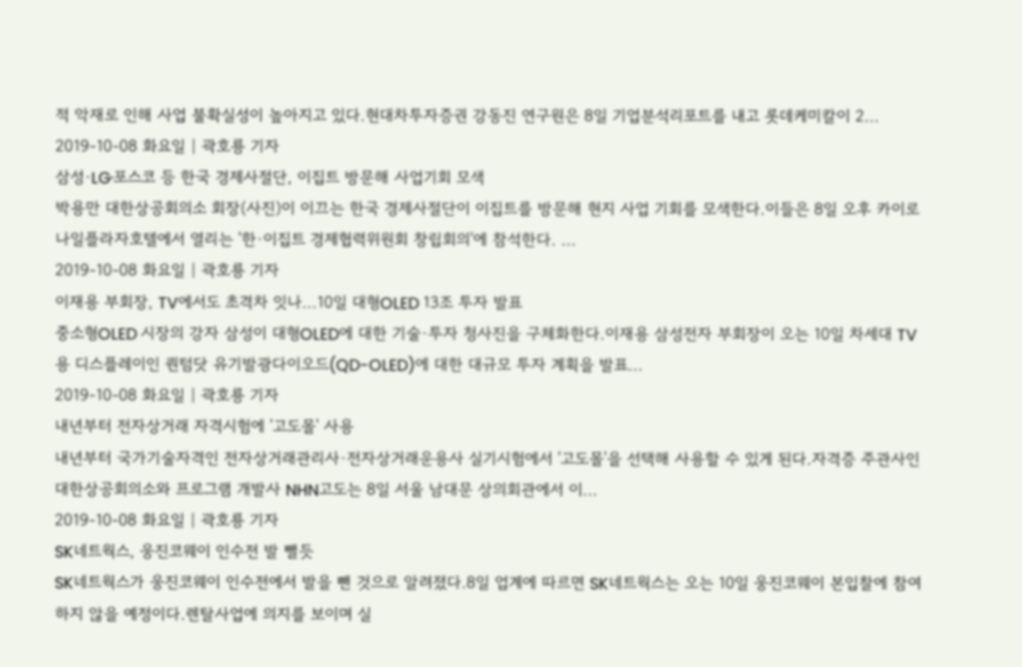적 악재로 인해 사업 불확실성이 높아지고 있다.현대차투자증권 강동진 연구원은 8일 기업분석리포트를 내고 롯데케미칼이 2...
2019-10-08 화요일 | 곽호룡 기자
삼성·LG·포스코 등 한국 경제사절단, 이집트 방문해 사업기회 모색
박용만 대한상공회의소 회장(사진)이 이끄는 한국 경제사절단이 이집트를 방문해 현지 사업 기회를 모색한다.이들은 8일 오후 카이로 나일플라자호텔에서 열리는 '한·이집트 경제협력위원회 창립회의'에 참석한다. ...
2019-10-08 화요일 | 곽호룡 기자
이재용 부회장, TV에서도 초격차 잇나...10일 대형OLED 13조 투자 발표
중소형OLED 시장의 강자 삼성이 대형OLED에 대한 기술·투자 청사진을 구체화한다.이재용 삼성전자 부회장이 오는 10일 차세대 TV용 디스플레이인 퀀텀닷 유기발광다이오드(QD-OLED)에 대한 대규모 투자 계획을 발표...
2019-10-08 화요일 | 곽호룡 기자
내년부터 전자상거래 자격시험에 '고도몰' 사용
내년부터 국가기술자격인 전자상거래관리사·전자상거래운용사 실기시험에서 '고도몰'을 선택해 사용할 수 있게 된다.자격증 주관사인 대한상공회의소와 프로그램 개발사 NHN고도는 8일 서울 남대문 상의회관에서 이...
2019-10-08 화요일 | 곽호룡 기자
SK네트웍스, 웅진코웨이 인수전 발 뺄듯
SK네트웍스가 웅진코웨이 인수전에서 발을 뺀 것으로 알려졌다.8일 업계에 따르면 SK네트웍스는 오는 10일 웅진코웨이 본입찰에 참여하지 않을 예정이다.렌탈사업에 의지를 보이며 실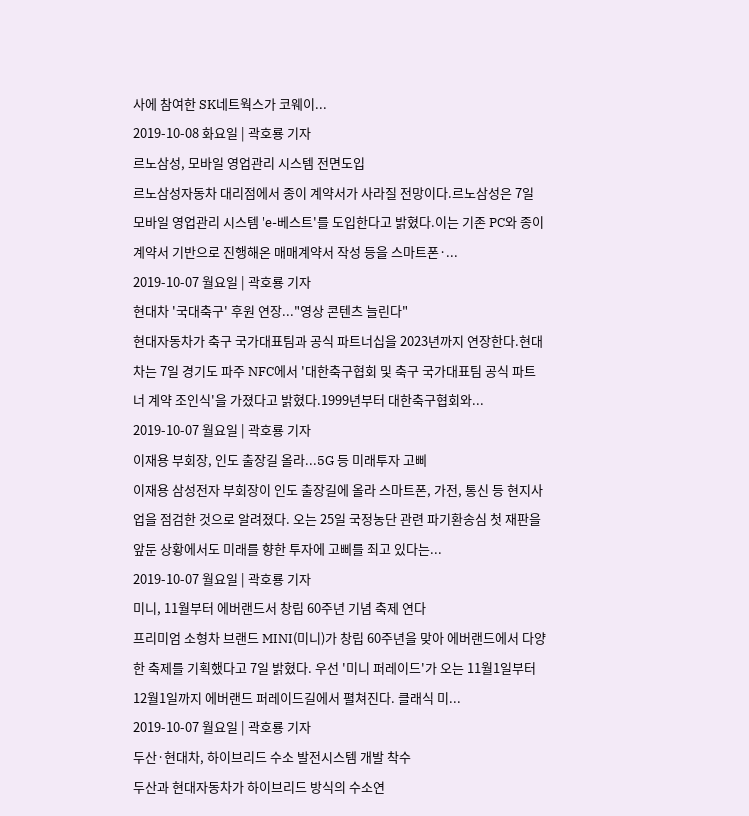사에 참여한 SK네트웍스가 코웨이...
2019-10-08 화요일 | 곽호룡 기자
르노삼성, 모바일 영업관리 시스템 전면도입
르노삼성자동차 대리점에서 종이 계약서가 사라질 전망이다.르노삼성은 7일 모바일 영업관리 시스템 'e-베스트'를 도입한다고 밝혔다.이는 기존 PC와 종이계약서 기반으로 진행해온 매매계약서 작성 등을 스마트폰·...
2019-10-07 월요일 | 곽호룡 기자
현대차 '국대축구' 후원 연장..."영상 콘텐츠 늘린다"
현대자동차가 축구 국가대표팀과 공식 파트너십을 2023년까지 연장한다.현대차는 7일 경기도 파주 NFC에서 '대한축구협회 및 축구 국가대표팀 공식 파트너 계약 조인식'을 가졌다고 밝혔다.1999년부터 대한축구협회와...
2019-10-07 월요일 | 곽호룡 기자
이재용 부회장, 인도 출장길 올라...5G 등 미래투자 고삐
이재용 삼성전자 부회장이 인도 출장길에 올라 스마트폰, 가전, 통신 등 현지사업을 점검한 것으로 알려졌다. 오는 25일 국정농단 관련 파기환송심 첫 재판을 앞둔 상황에서도 미래를 향한 투자에 고삐를 죄고 있다는...
2019-10-07 월요일 | 곽호룡 기자
미니, 11월부터 에버랜드서 창립 60주년 기념 축제 연다
프리미엄 소형차 브랜드 MINI(미니)가 창립 60주년을 맞아 에버랜드에서 다양한 축제를 기획했다고 7일 밝혔다. 우선 '미니 퍼레이드'가 오는 11월1일부터 12월1일까지 에버랜드 퍼레이드길에서 펼쳐진다. 클래식 미...
2019-10-07 월요일 | 곽호룡 기자
두산·현대차, 하이브리드 수소 발전시스템 개발 착수
두산과 현대자동차가 하이브리드 방식의 수소연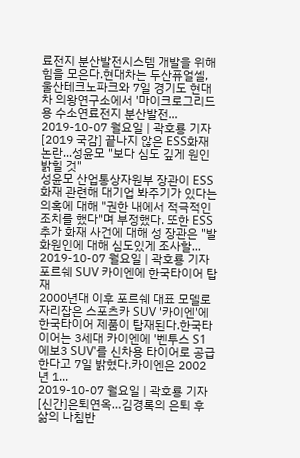료전지 분산발전시스템 개발을 위해 힘을 모은다.현대차는 두산퓨얼셀, 울산테크노파크와 7일 경기도 현대차 의왕연구소에서 '마이크로그리드용 수소연료전지 분산발전...
2019-10-07 월요일 | 곽호룡 기자
[2019 국감] 끝나지 않은 ESS화재 논란...성윤모 "보다 심도 깊게 원인 밝힐 것"
성윤모 산업통상자원부 장관이 ESS 화재 관련해 대기업 봐주기가 있다는 의혹에 대해 "권한 내에서 적극적인 조치를 했다"며 부정했다. 또한 ESS 추가 화재 사건에 대해 성 장관은 "발화원인에 대해 심도있게 조사할...
2019-10-07 월요일 | 곽호룡 기자
포르쉐 SUV 카이엔에 한국타이어 탑재
2000년대 이후 포르쉐 대표 모델로 자리잡은 스포츠카 SUV '카이엔'에 한국타이어 제품이 탑재된다.한국타이어는 3세대 카이엔에 '벤투스 S1 에보3 SUV'를 신차용 타이어로 공급한다고 7일 밝혔다.카이엔은 2002년 1...
2019-10-07 월요일 | 곽호룡 기자
[신간]은퇴연옥…김경록의 은퇴 후 삶의 나침반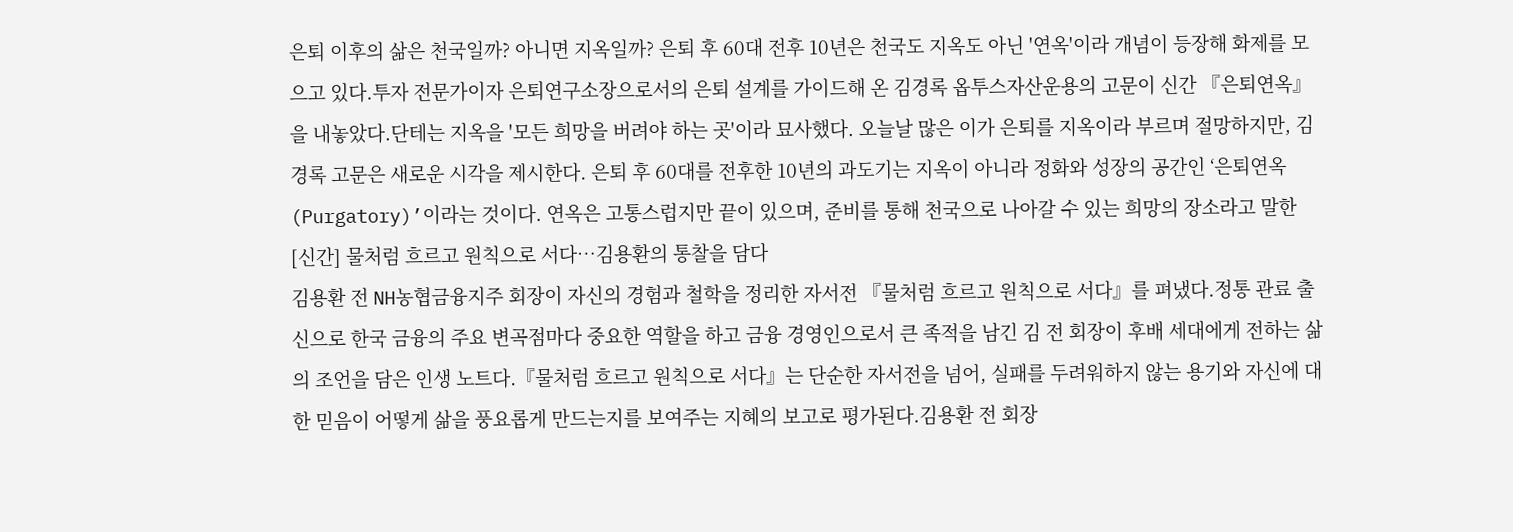은퇴 이후의 삶은 천국일까? 아니면 지옥일까? 은퇴 후 60대 전후 10년은 천국도 지옥도 아닌 '연옥'이라 개념이 등장해 화제를 모으고 있다.투자 전문가이자 은퇴연구소장으로서의 은퇴 설계를 가이드해 온 김경록 옵투스자산운용의 고문이 신간 『은퇴연옥』을 내놓았다.단테는 지옥을 '모든 희망을 버려야 하는 곳'이라 묘사했다. 오늘날 많은 이가 은퇴를 지옥이라 부르며 절망하지만, 김경록 고문은 새로운 시각을 제시한다. 은퇴 후 60대를 전후한 10년의 과도기는 지옥이 아니라 정화와 성장의 공간인 ‘은퇴연옥(Purgatory)’이라는 것이다. 연옥은 고통스럽지만 끝이 있으며, 준비를 통해 천국으로 나아갈 수 있는 희망의 장소라고 말한
[신간] 물처럼 흐르고 원칙으로 서다…김용환의 통찰을 담다
김용환 전 NH농협금융지주 회장이 자신의 경험과 철학을 정리한 자서전 『물처럼 흐르고 원칙으로 서다』를 펴냈다.정통 관료 출신으로 한국 금융의 주요 변곡점마다 중요한 역할을 하고 금융 경영인으로서 큰 족적을 남긴 김 전 회장이 후배 세대에게 전하는 삶의 조언을 담은 인생 노트다.『물처럼 흐르고 원칙으로 서다』는 단순한 자서전을 넘어, 실패를 두려워하지 않는 용기와 자신에 대한 믿음이 어떻게 삶을 풍요롭게 만드는지를 보여주는 지혜의 보고로 평가된다.김용환 전 회장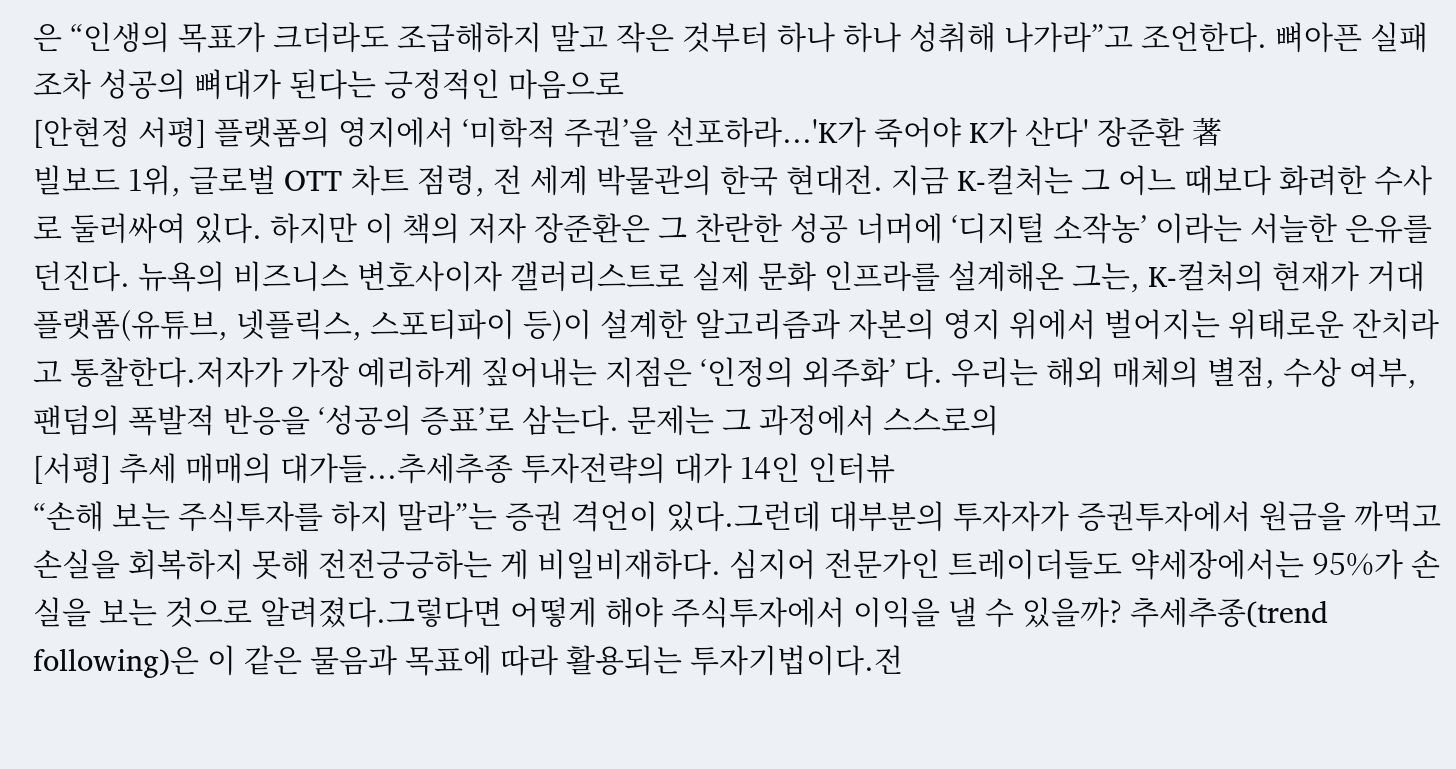은 “인생의 목표가 크더라도 조급해하지 말고 작은 것부터 하나 하나 성취해 나가라”고 조언한다. 뼈아픈 실패조차 성공의 뼈대가 된다는 긍정적인 마음으로
[안현정 서평] 플랫폼의 영지에서 ‘미학적 주권’을 선포하라...'K가 죽어야 K가 산다' 장준환 著
빌보드 1위, 글로벌 OTT 차트 점령, 전 세계 박물관의 한국 현대전. 지금 K-컬처는 그 어느 때보다 화려한 수사로 둘러싸여 있다. 하지만 이 책의 저자 장준환은 그 찬란한 성공 너머에 ‘디지털 소작농’ 이라는 서늘한 은유를 던진다. 뉴욕의 비즈니스 변호사이자 갤러리스트로 실제 문화 인프라를 설계해온 그는, K-컬처의 현재가 거대 플랫폼(유튜브, 넷플릭스, 스포티파이 등)이 설계한 알고리즘과 자본의 영지 위에서 벌어지는 위태로운 잔치라고 통찰한다.저자가 가장 예리하게 짚어내는 지점은 ‘인정의 외주화’ 다. 우리는 해외 매체의 별점, 수상 여부, 팬덤의 폭발적 반응을 ‘성공의 증표’로 삼는다. 문제는 그 과정에서 스스로의
[서평] 추세 매매의 대가들...추세추종 투자전략의 대가 14인 인터뷰
“손해 보는 주식투자를 하지 말라”는 증권 격언이 있다.그런데 대부분의 투자자가 증권투자에서 원금을 까먹고 손실을 회복하지 못해 전전긍긍하는 게 비일비재하다. 심지어 전문가인 트레이더들도 약세장에서는 95%가 손실을 보는 것으로 알려졌다.그렇다면 어떻게 해야 주식투자에서 이익을 낼 수 있을까? 추세추종(trend following)은 이 같은 물음과 목표에 따라 활용되는 투자기법이다.전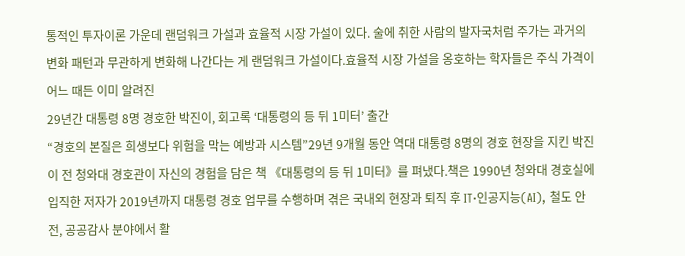통적인 투자이론 가운데 랜덤워크 가설과 효율적 시장 가설이 있다. 술에 취한 사람의 발자국처럼 주가는 과거의 변화 패턴과 무관하게 변화해 나간다는 게 랜덤워크 가설이다.효율적 시장 가설을 옹호하는 학자들은 주식 가격이 어느 때든 이미 알려진
29년간 대통령 8명 경호한 박진이, 회고록 ‘대통령의 등 뒤 1미터’ 출간
“경호의 본질은 희생보다 위험을 막는 예방과 시스템”29년 9개월 동안 역대 대통령 8명의 경호 현장을 지킨 박진이 전 청와대 경호관이 자신의 경험을 담은 책 《대통령의 등 뒤 1미터》를 펴냈다.책은 1990년 청와대 경호실에 입직한 저자가 2019년까지 대통령 경호 업무를 수행하며 겪은 국내외 현장과 퇴직 후 IT·인공지능(AI), 철도 안전, 공공감사 분야에서 활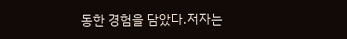동한 경험을 담았다.저자는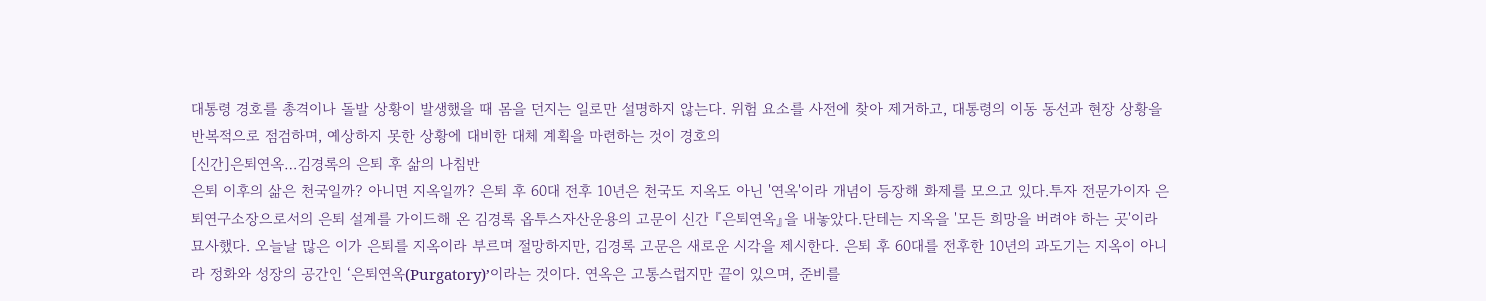대통령 경호를 총격이나 돌발 상황이 발생했을 때 몸을 던지는 일로만 설명하지 않는다. 위험 요소를 사전에 찾아 제거하고, 대통령의 이동 동선과 현장 상황을 반복적으로 점검하며, 예상하지 못한 상황에 대비한 대체 계획을 마련하는 것이 경호의
[신간]은퇴연옥…김경록의 은퇴 후 삶의 나침반
은퇴 이후의 삶은 천국일까? 아니면 지옥일까? 은퇴 후 60대 전후 10년은 천국도 지옥도 아닌 '연옥'이라 개념이 등장해 화제를 모으고 있다.투자 전문가이자 은퇴연구소장으로서의 은퇴 설계를 가이드해 온 김경록 옵투스자산운용의 고문이 신간 『은퇴연옥』을 내놓았다.단테는 지옥을 '모든 희망을 버려야 하는 곳'이라 묘사했다. 오늘날 많은 이가 은퇴를 지옥이라 부르며 절망하지만, 김경록 고문은 새로운 시각을 제시한다. 은퇴 후 60대를 전후한 10년의 과도기는 지옥이 아니라 정화와 성장의 공간인 ‘은퇴연옥(Purgatory)’이라는 것이다. 연옥은 고통스럽지만 끝이 있으며, 준비를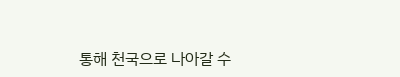통해 천국으로 나아갈 수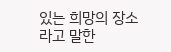있는 희망의 장소라고 말한